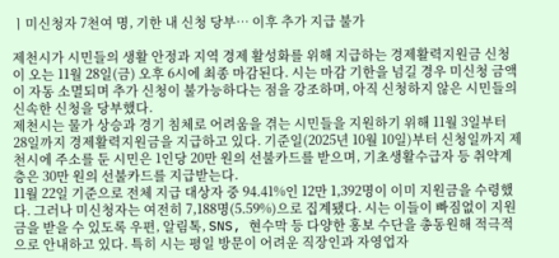ㅣ미신청자 7천여 명, 기한 내 신청 당부… 이후 추가 지급 불가

제천시가 시민들의 생활 안정과 지역 경제 활성화를 위해 지급하는 경제활력지원금 신청이 오는 11월 28일(금) 오후 6시에 최종 마감된다. 시는 마감 기한을 넘길 경우 미신청 금액이 자동 소멸되며 추가 신청이 불가능하다는 점을 강조하며, 아직 신청하지 않은 시민들의 신속한 신청을 당부했다.
제천시는 물가 상승과 경기 침체로 어려움을 겪는 시민들을 지원하기 위해 11월 3일부터 28일까지 경제활력지원금을 지급하고 있다. 기준일(2025년 10월 10일)부터 신청일까지 제천시에 주소를 둔 시민은 1인당 20만 원의 선불카드를 받으며, 기초생활수급자 등 취약계층은 30만 원의 선불카드를 지급받는다.
11월 22일 기준으로 전체 지급 대상자 중 94.41%인 12만 1,392명이 이미 지원금을 수령했다. 그러나 미신청자는 여전히 7,188명(5.59%)으로 집계됐다. 시는 이들이 빠짐없이 지원금을 받을 수 있도록 우편, 알림톡, SNS, 현수막 등 다양한 홍보 수단을 총동원해 적극적으로 안내하고 있다. 특히 시는 평일 방문이 어려운 직장인과 자영업자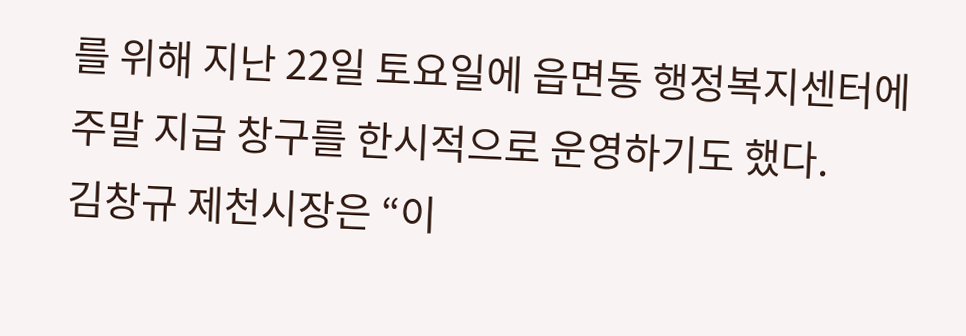를 위해 지난 22일 토요일에 읍면동 행정복지센터에 주말 지급 창구를 한시적으로 운영하기도 했다.
김창규 제천시장은 “이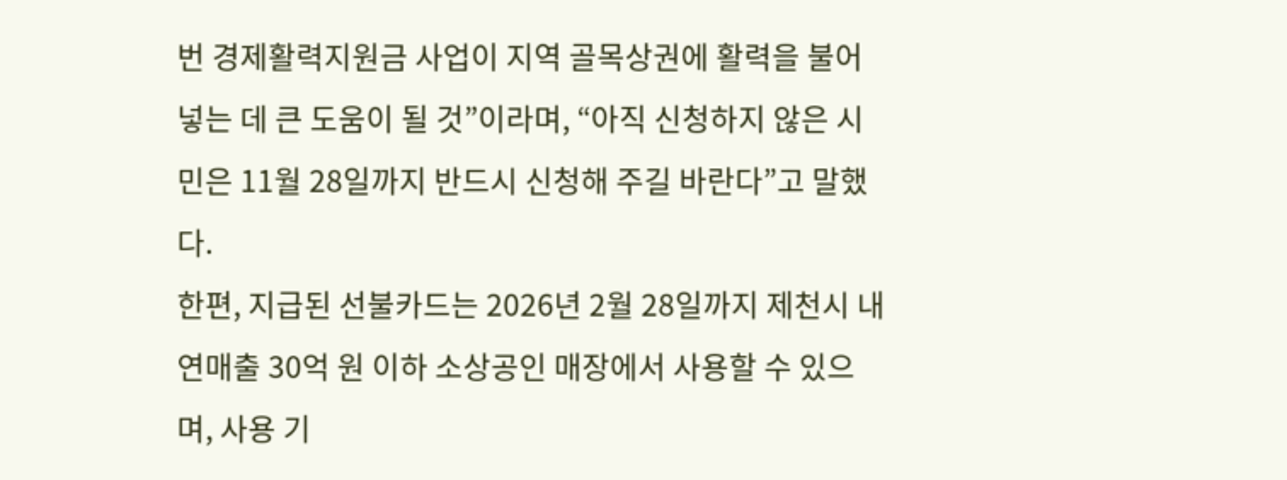번 경제활력지원금 사업이 지역 골목상권에 활력을 불어넣는 데 큰 도움이 될 것”이라며, “아직 신청하지 않은 시민은 11월 28일까지 반드시 신청해 주길 바란다”고 말했다.
한편, 지급된 선불카드는 2026년 2월 28일까지 제천시 내 연매출 30억 원 이하 소상공인 매장에서 사용할 수 있으며, 사용 기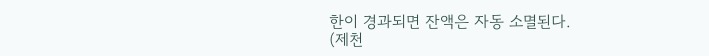한이 경과되면 잔액은 자동 소멸된다.
(제천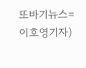또바기뉴스=이호영기자)